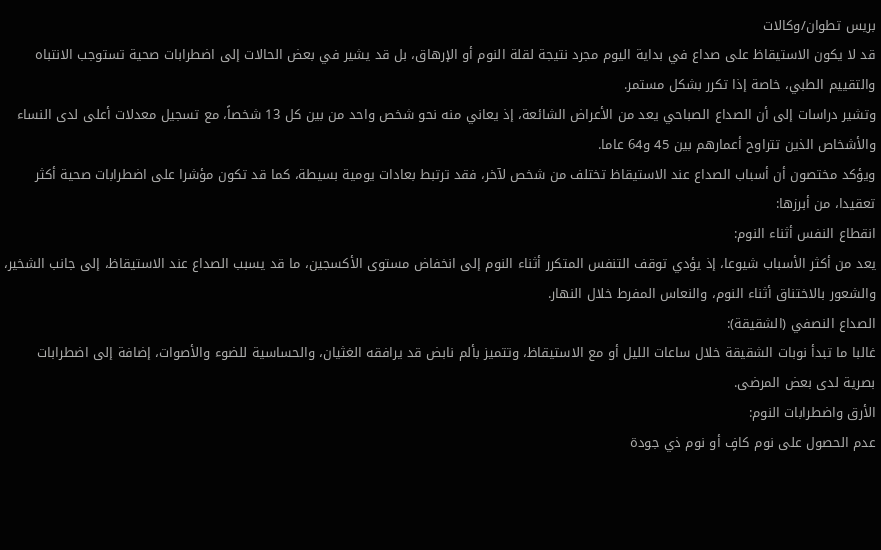بريس تطوان/وكالات
قد لا يكون الاستيقاظ على صداع في بداية اليوم مجرد نتيجة لقلة النوم أو الإرهاق، بل قد يشير في بعض الحالات إلى اضطرابات صحية تستوجب الانتباه والتقييم الطبي، خاصة إذا تكرر بشكل مستمر.
وتشير دراسات إلى أن الصداع الصباحي يعد من الأعراض الشائعة، إذ يعاني منه نحو شخص واحد من بين كل 13 شخصاً، مع تسجيل معدلات أعلى لدى النساء والأشخاص الذين تتراوح أعمارهم بين 45 و64 عاما.
ويؤكد مختصون أن أسباب الصداع عند الاستيقاظ تختلف من شخص لآخر، فقد ترتبط بعادات يومية بسيطة، كما قد تكون مؤشرا على اضطرابات صحية أكثر تعقيدا، من أبرزها:
انقطاع النفس أثناء النوم:
يعد من أكثر الأسباب شيوعا، إذ يؤدي توقف التنفس المتكرر أثناء النوم إلى انخفاض مستوى الأكسجين، ما قد يسبب الصداع عند الاستيقاظ، إلى جانب الشخير، والشعور بالاختناق أثناء النوم، والنعاس المفرط خلال النهار.
الصداع النصفي (الشقيقة):
غالبا ما تبدأ نوبات الشقيقة خلال ساعات الليل أو مع الاستيقاظ، وتتميز بألم نابض قد يرافقه الغثيان، والحساسية للضوء والأصوات، إضافة إلى اضطرابات بصرية لدى بعض المرضى.
الأرق واضطرابات النوم:
عدم الحصول على نوم كافٍ أو نوم ذي جودة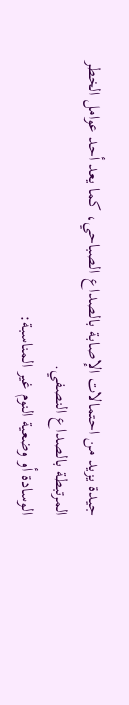جيدة يزيد من احتمالات الإصابة بالصداع الصباحي، كما يعد أحد عوامل الخطر المرتبطة بالصداع النصفي.
الوسادة أو وضعية النوم غير المناسبة: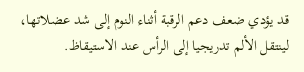قد يؤدي ضعف دعم الرقبة أثناء النوم إلى شد عضلاتها، لينتقل الألم تدريجيا إلى الرأس عند الاستيقاظ.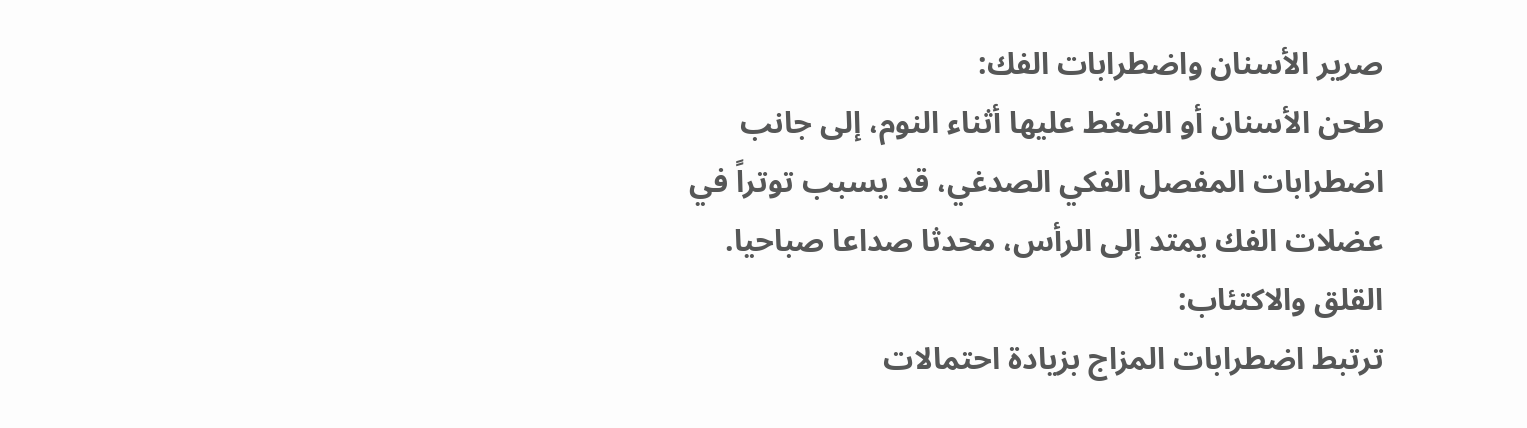صرير الأسنان واضطرابات الفك:
طحن الأسنان أو الضغط عليها أثناء النوم، إلى جانب اضطرابات المفصل الفكي الصدغي، قد يسبب توتراً في عضلات الفك يمتد إلى الرأس، محدثا صداعا صباحيا.
القلق والاكتئاب:
ترتبط اضطرابات المزاج بزيادة احتمالات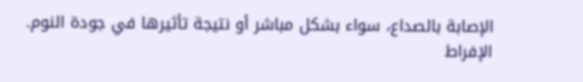الإصابة بالصداع، سواء بشكل مباشر أو نتيجة تأثيرها في جودة النوم.
الإفراط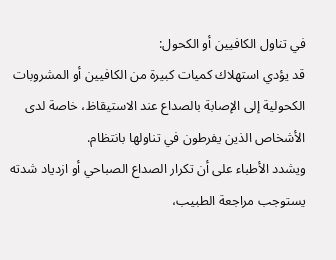في تناول الكافيين أو الكحول:
قد يؤدي استهلاك كميات كبيرة من الكافيين أو المشروبات الكحولية إلى الإصابة بالصداع عند الاستيقاظ، خاصة لدى الأشخاص الذين يفرطون في تناولها بانتظام.
ويشدد الأطباء على أن تكرار الصداع الصباحي أو ازدياد شدته يستوجب مراجعة الطبيب،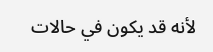لأنه قد يكون في حالات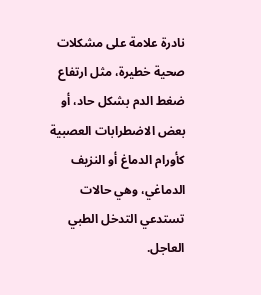نادرة علامة على مشكلات صحية خطيرة، مثل ارتفاع ضغط الدم بشكل حاد، أو بعض الاضطرابات العصبية كأورام الدماغ أو النزيف الدماغي، وهي حالات تستدعي التدخل الطبي العاجل.